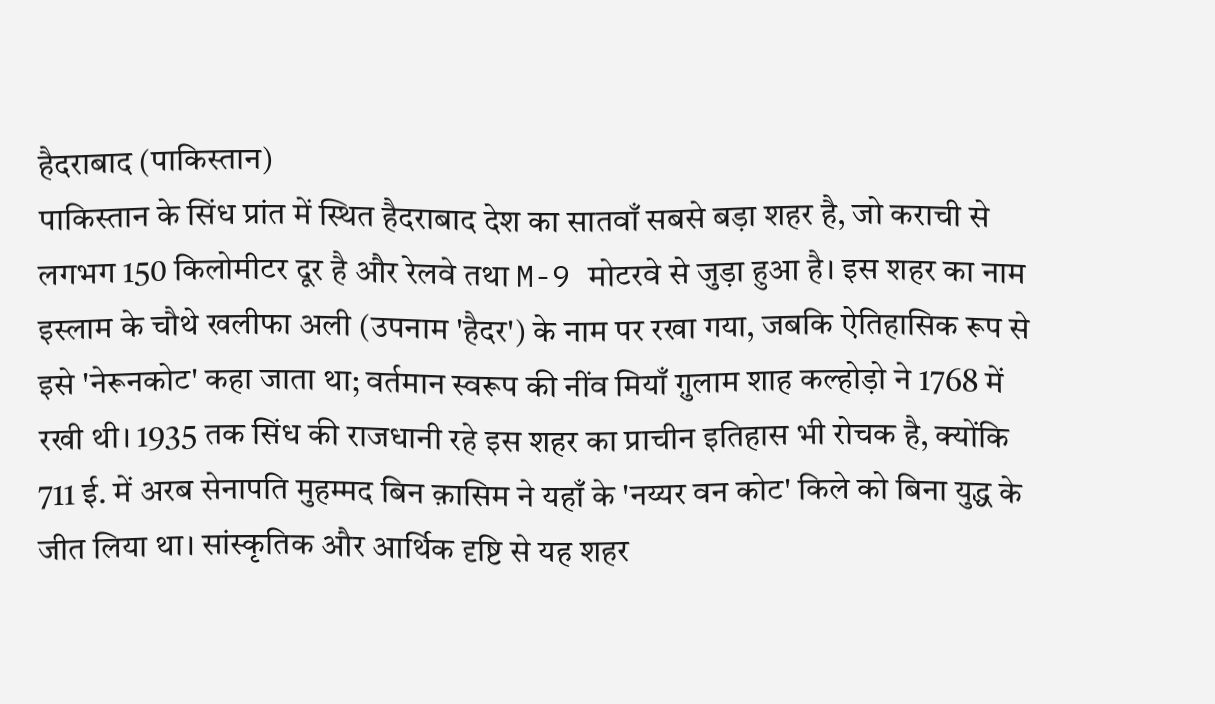हैदराबाद (पाकिस्तान)
पाकिस्तान के सिंध प्रांत में स्थित हैदराबाद देश का सातवाँ सबसे बड़ा शहर है, जो कराची से लगभग 150 किलोमीटर दूर है और रेलवे तथा M-9 मोटरवे से जुड़ा हुआ है। इस शहर का नाम इस्लाम के चौथे खलीफा अली (उपनाम 'हैदर') के नाम पर रखा गया, जबकि ऐतिहासिक रूप से इसे 'नेरूनकोट' कहा जाता था; वर्तमान स्वरूप की नींव मियाँ ग़ुलाम शाह कल्होड़ो ने 1768 में रखी थी। 1935 तक सिंध की राजधानी रहे इस शहर का प्राचीन इतिहास भी रोचक है, क्योंकि 711 ई. में अरब सेनापति मुहम्मद बिन क़ासिम ने यहाँ के 'नय्यर वन कोट' किले को बिना युद्ध के जीत लिया था। सांस्कृतिक और आर्थिक दृष्टि से यह शहर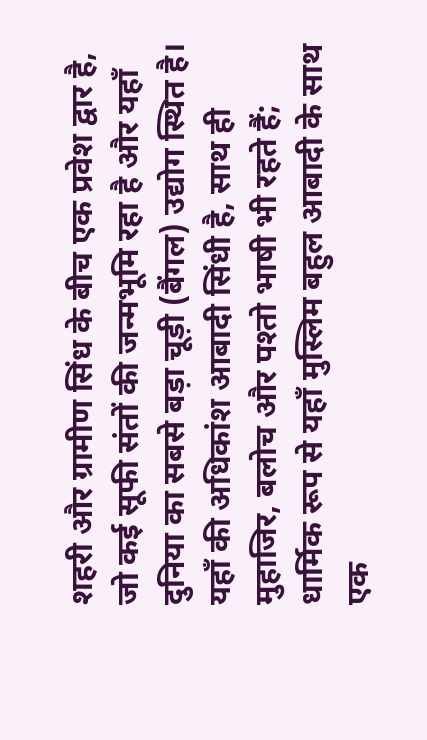शहरी और ग्रामीण सिंध के बीच एक प्रवेश द्वार है, जो कई सूफी संतों की जन्मभूमि रहा है और यहाँ दुनिया का सबसे बड़ा चूड़ी (बैंगल) उद्योग स्थित है। यहाँ की अधिकांश आबादी सिंधी है, साथ ही मुहाजिर, बलोच और पश्तो भाषी भी रहते हैं; धार्मिक रूप से यहाँ मुस्लिम बहुल आबादी के साथ एक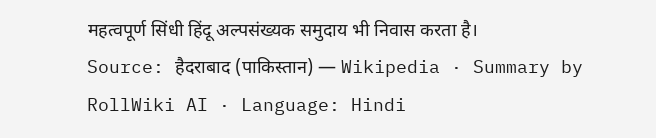महत्वपूर्ण सिंधी हिंदू अल्पसंख्यक समुदाय भी निवास करता है।
Source: हैदराबाद (पाकिस्तान) — Wikipedia · Summary by RollWiki AI · Language: Hindi